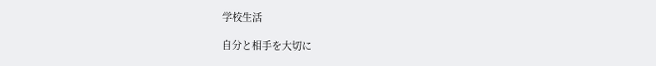学校生活

自分と相手を大切に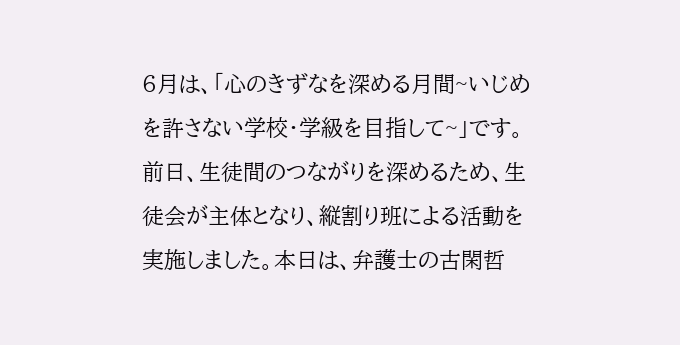6月は、「心のきずなを深める月間~いじめを許さない学校・学級を目指して~」です。
前日、生徒間のつながりを深めるため、生徒会が主体となり、縦割り班による活動を実施しました。本日は、弁護士の古閑哲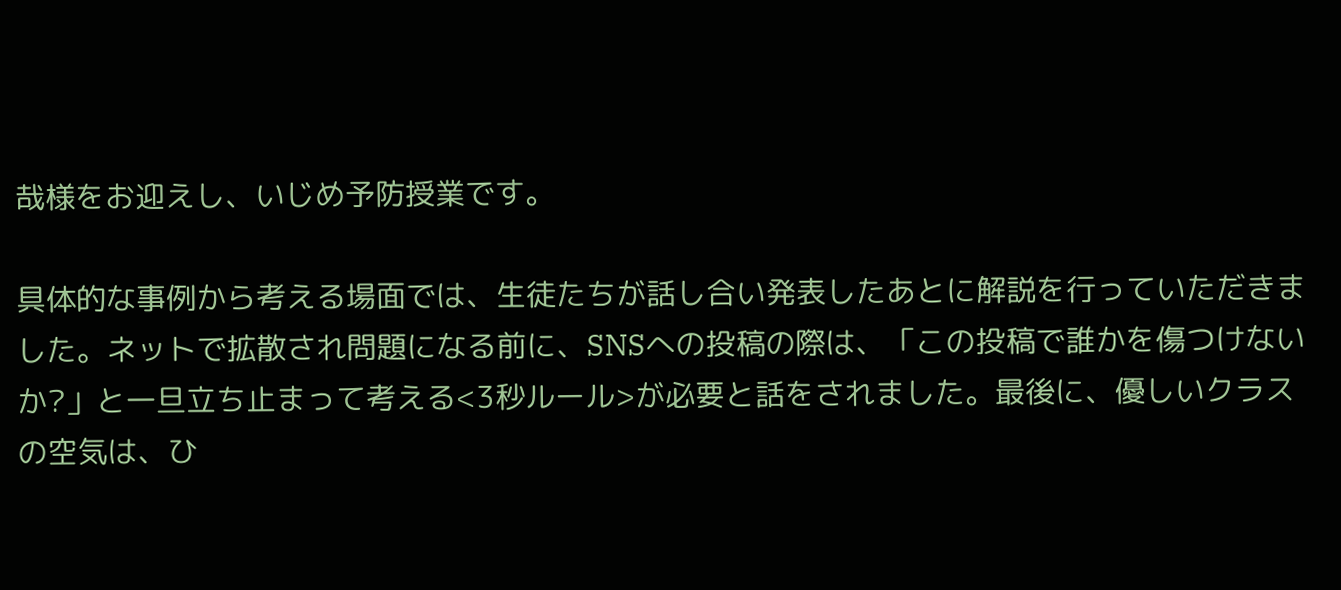哉様をお迎えし、いじめ予防授業です。

具体的な事例から考える場面では、生徒たちが話し合い発表したあとに解説を行っていただきました。ネットで拡散され問題になる前に、SNSへの投稿の際は、「この投稿で誰かを傷つけないか?」と一旦立ち止まって考える<3秒ルール>が必要と話をされました。最後に、優しいクラスの空気は、ひ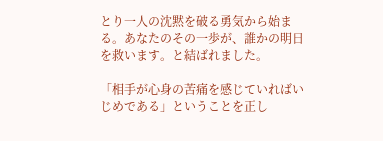とり一人の沈黙を破る勇気から始まる。あなたのその一歩が、誰かの明日を救います。と結ばれました。

「相手が心身の苦痛を感じていればいじめである」ということを正し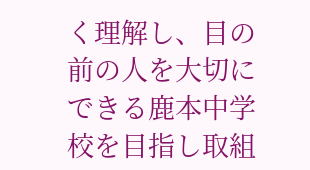く理解し、目の前の人を大切にできる鹿本中学校を目指し取組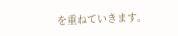を重ねていきます。